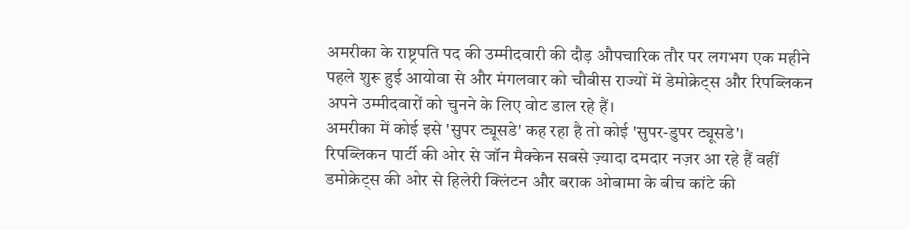अमरीका के राष्ट्रपति पद की उम्मीदवारी की दौड़ औपचारिक तौर पर लगभग एक महीने पहले शुरू हुई आयोवा से और मंगलवार को चौबीस राज्यों में डेमोक्रेट्स और रिपब्लिकन अपने उम्मीदवारों को चुनने के लिए वोट डाल रहे हैं।
अमरीका में कोई इसे 'सुपर ट्यूसडे' कह रहा है तो कोई 'सुपर-डुपर ट्यूसडे'।
रिपब्लिकन पार्टी की ओर से जॉन मैक्केन सबसे ज़्यादा दमदार नज़र आ रहे हैं वहीं डमोक्रेट्स की ओर से हिलेरी क्लिंटन और बराक ओबामा के बीच कांटे की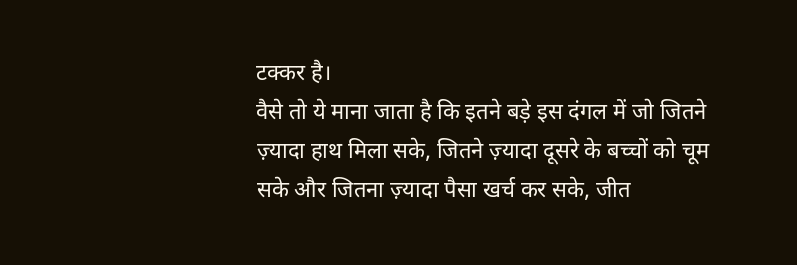टक्कर है।
वैसे तो ये माना जाता है कि इतने बड़े इस दंगल में जो जितने ज़्यादा हाथ मिला सके, जितने ज़्यादा दूसरे के बच्चों को चूम सके और जितना ज़्यादा पैसा खर्च कर सके, जीत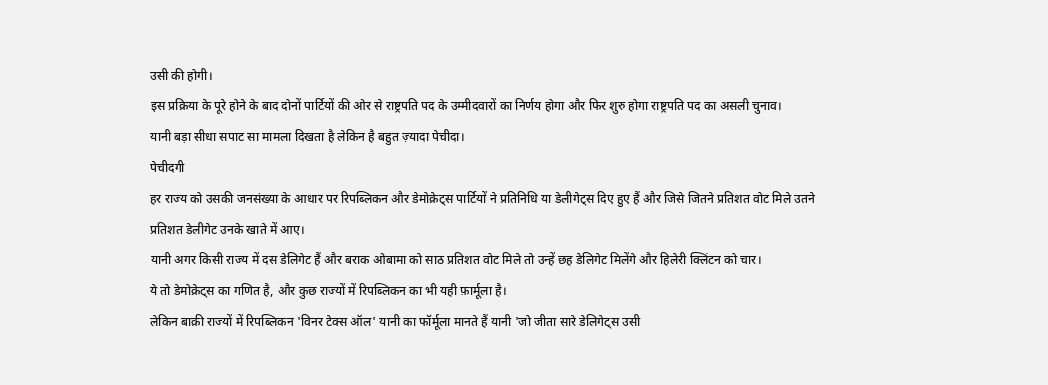उसी की होगी।
इस प्रक्रिया के पूरे होने के बाद दोनों पार्टियों की ओर से राष्ट्रपति पद के उम्मीदवारों का निर्णय होगा और फिर शुरु होगा राष्ट्रपति पद का असली चुनाव।
यानी बड़ा सीधा सपाट सा मामला दिखता है लेकिन है बहुत ज़्यादा पेचीदा।
पेचीदगी
हर राज्य को उसकी जनसंख्या के आधार पर रिपब्लिकन और डेमोक्रेट्स पार्टियों ने प्रतिनिधि या डेलीगेट्स दिए हुए हैं और जिसे जितने प्रतिशत वोट मिले उतने प्रतिशत डेलीगेट उनके खाते में आए।
यानी अगर किसी राज्य में दस डेलिगेट हैं और बराक ओबामा को साठ प्रतिशत वोट मिले तो उन्हें छह डेलिगेट मिलेंगे और हिलेरी क्लिंटन को चार।
ये तो डेमोक्रेट्स का गणित है, और कुछ राज्यों में रिपब्लिकन का भी यही फ़ार्मूला है।
लेकिन बाक़ी राज्यों में रिपब्लिकन 'विनर टेक्स ऑल' यानी का फॉर्मूला मानते हैं यानी 'जो जीता सारे डेलिगेट्स उसी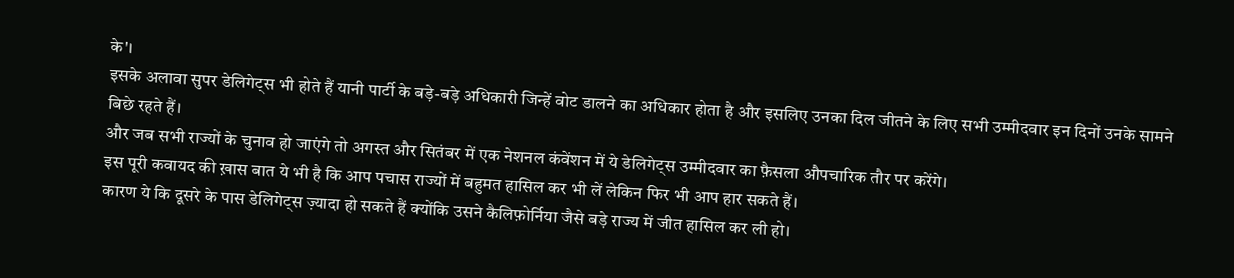के'।
इसके अलावा सुपर डेलिगेट्स भी होते हैं यानी पार्टी के बड़े-बड़े अधिकारी जिन्हें वोट डालने का अधिकार होता है और इसलिए उनका दिल जीतने के लिए सभी उम्मीदवार इन दिनों उनके सामने बिछे रहते हैं।
और जब सभी राज्यों के चुनाव हो जाएंगे तो अगस्त और सितंबर में एक नेशनल कंवेंशन में ये डेलिगेट्स उम्मीदवार का फ़ैसला औपचारिक तौर पर करेंगे।
इस पूरी कवायद की ख़ास बात ये भी है कि आप पचास राज्यों में बहुमत हासिल कर भी लें लेकिन फिर भी आप हार सकते हैं।
कारण ये कि दूसरे के पास डेलिगेट्स ज़्यादा हो सकते हैं क्योंकि उसने कैलिफ़ोर्निया जैसे बड़े राज्य में जीत हासिल कर ली हो।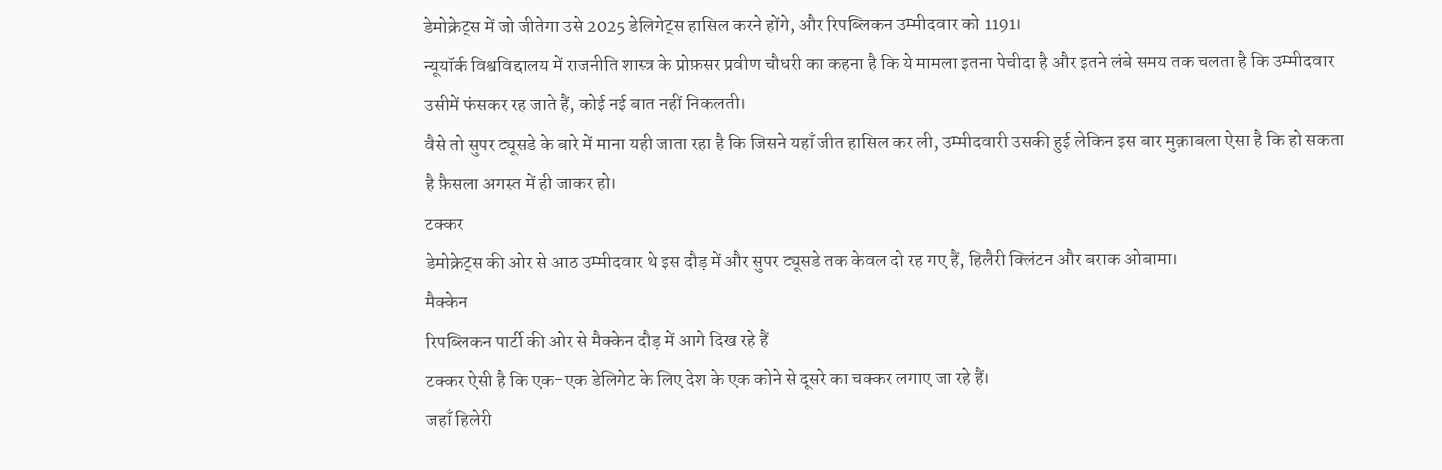डेमोक्रेट्स में जो जीतेगा उसे 2025 डेलिगेट्स हासिल करने होंगे, और रिपब्लिकन उम्मीदवार को 1191।
न्यूयॉर्क विश्वविद्दालय में राजनीति शास्त्र के प्रोफ़सर प्रवीण चौधरी का कहना है कि ये मामला इतना पेचीदा है और इतने लंबे समय तक चलता है कि उम्मीदवार उसीमें फंसकर रह जाते हैं, कोई नई बात नहीं निकलती।
वैसे तो सुपर ट्यूसडे के बारे में माना यही जाता रहा है कि जिसने यहाँ जीत हासिल कर ली, उम्मीदवारी उसकी हुई लेकिन इस बार मुक़ाबला ऐसा है कि हो सकता है फ़ैसला अगस्त में ही जाकर हो।
टक्कर
डेमोक्रेट्स की ओर से आठ उम्मीदवार थे इस दौड़ में और सुपर ट्यूसडे तक केवल दो रह गए हैं, हिलैरी क्लिंटन और बराक ओबामा।
मैक्केन
रिपब्लिकन पार्टी की ओर से मैक्केन दौड़ में आगे दिख रहे हैं
टक्कर ऐसी है कि एक-एक डेलिगेट के लिए देश के एक कोने से दूसरे का चक्कर लगाए जा रहे हैं।
जहाँ हिलेरी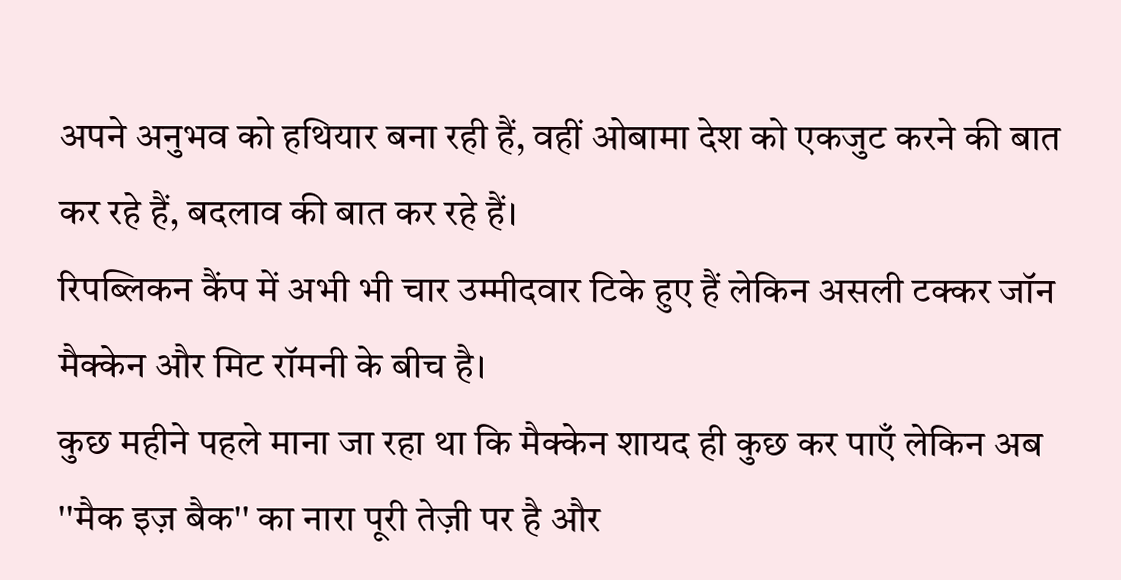अपने अनुभव को हथियार बना रही हैं, वहीं ओबामा देश को एकजुट करने की बात कर रहे हैं, बदलाव की बात कर रहे हैं।
रिपब्लिकन कैंप में अभी भी चार उम्मीदवार टिके हुए हैं लेकिन असली टक्कर जॉन मैक्केन और मिट रॉमनी के बीच है।
कुछ महीने पहले माना जा रहा था कि मैक्केन शायद ही कुछ कर पाएँ लेकिन अब ''मैक इज़ बैक'' का नारा पूरी तेज़ी पर है और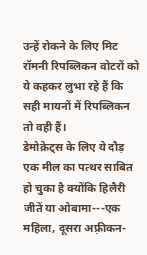उन्हें रोकने के लिए मिट रॉमनी रिपब्लिकन वोटरों को ये कहकर लुभा रहे हैं कि सही मायनों में रिपब्लिकन तो वही हैं।
डेमोक्रेट्स के लिए ये दौड़ एक मील का पत्थर साबित हो चुका है क्योंकि हिलैरी जीतें या ओबामा---एक महिला, दूसरा अफ़्रीकन-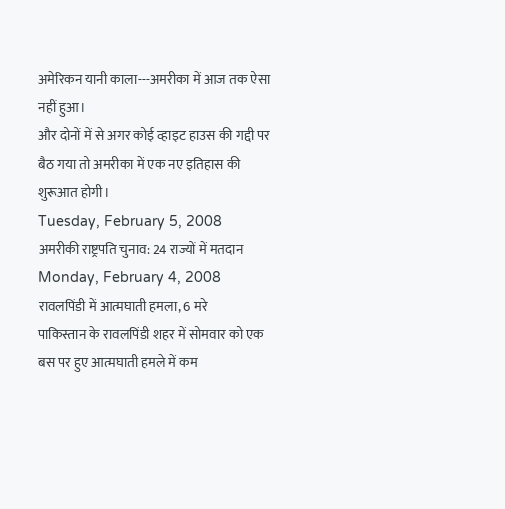अमेरिकन यानी काला---अमरीका में आज तक ऐसा नहीं हुआ।
और दोनों में से अगर कोई व्हाइट हाउस की गद्दी पर बैठ गया तो अमरीका में एक नए इतिहास की शुरूआत होगी।
Tuesday, February 5, 2008
अमरीकी राष्ट्रपति चुनाव: 24 राज्यों में मतदान
Monday, February 4, 2008
रावलपिंडी में आत्मघाती हमला, 6 मरे
पाकिस्तान के रावलपिंडी शहर में सोमवार को एक बस पर हुए आत्मघाती हमले में कम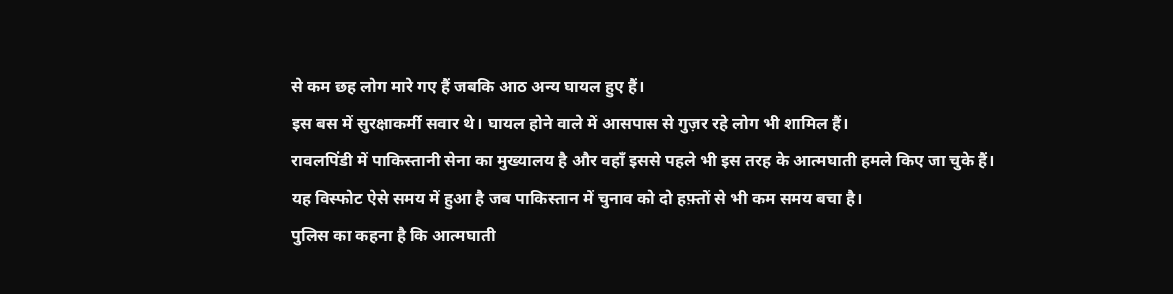से कम छह लोग मारे गए हैं जबकि आठ अन्य घायल हुए हैं।
इस बस में सुरक्षाकर्मी सवार थे। घायल होने वाले में आसपास से गुज़र रहे लोग भी शामिल हैं।
रावलपिंडी में पाकिस्तानी सेना का मुख्यालय है और वहाँ इससे पहले भी इस तरह के आत्मघाती हमले किए जा चुके हैं।
यह विस्फोट ऐसे समय में हुआ है जब पाकिस्तान में चुनाव को दो हफ़्तों से भी कम समय बचा है।
पुलिस का कहना है कि आत्मघाती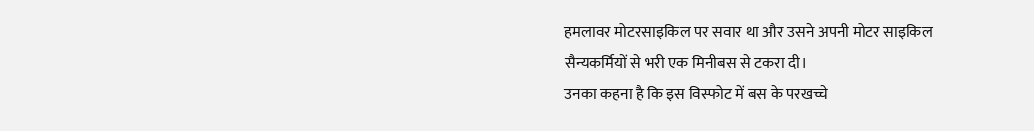हमलावर मोटरसाइकिल पर सवार था और उसने अपनी मोटर साइकिल सैन्यकर्मियों से भरी एक मिनीबस से टकरा दी।
उनका कहना है कि इस विस्फोट में बस के परखच्चे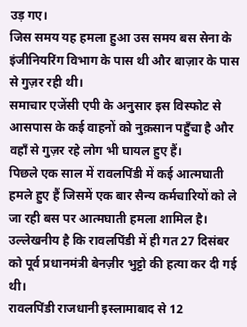उड़ गए।
जिस समय यह हमला हुआ उस समय बस सेना के इंजीनियरिंग विभाग के पास थी और बाज़ार के पास से गुज़र रही थी।
समाचार एजेंसी एपी के अनुसार इस विस्फोट से आसपास के कई वाहनों को नुक़सान पहुँचा है और वहाँ से गुज़र रहे लोग भी घायल हुए हैं।
पिछले एक साल में रावलपिंडी में कई आत्मघाती हमले हुए हैं जिसमें एक बार सैन्य कर्मचारियों को ले जा रही बस पर आत्मघाती हमला शामिल है।
उल्लेखनीय है कि रावलपिंडी में ही गत 27 दिसंबर को पूर्व प्रधानमंत्री बेनज़ीर भुट्टो की हत्या कर दी गई थी।
रावलपिंडी राजधानी इस्लामाबाद से 12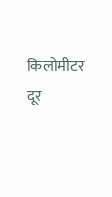किलोमीटर दूर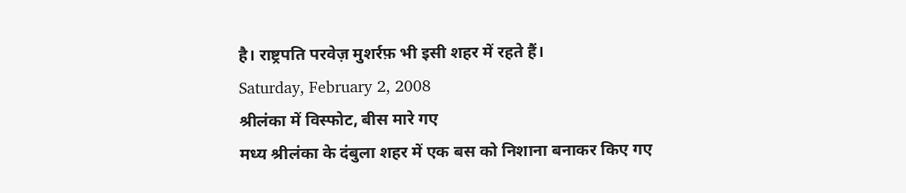है। राष्ट्रपति परवेज़ मुशर्रफ़ भी इसी शहर में रहते हैं।
Saturday, February 2, 2008
श्रीलंका में विस्फोट, बीस मारे गए
मध्य श्रीलंका के दंबुला शहर में एक बस को निशाना बनाकर किए गए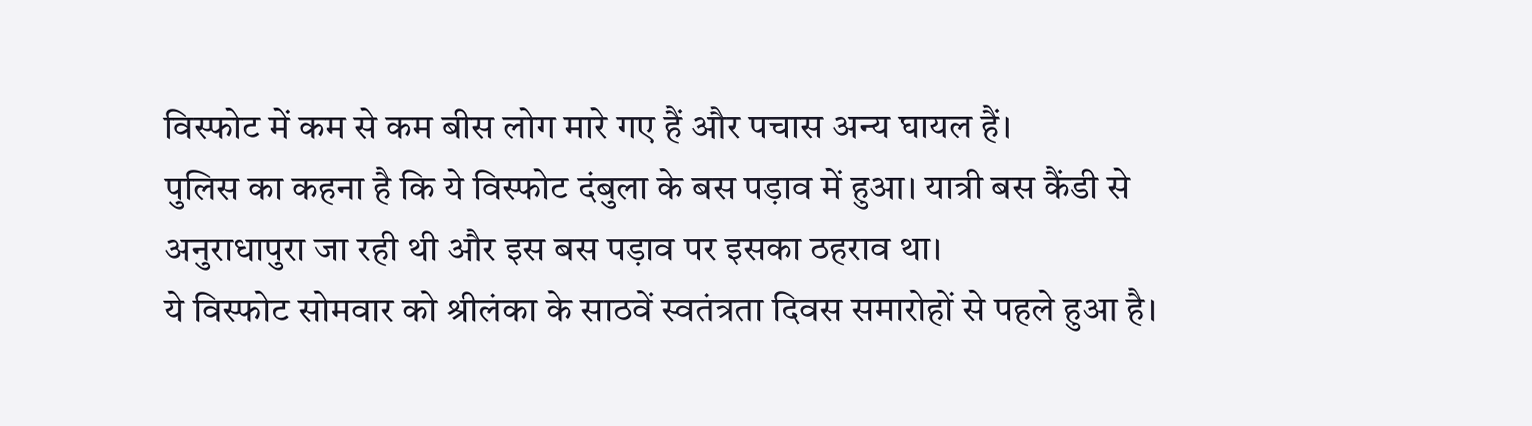विस्फोट में कम से कम बीस लोग मारे गए हैं और पचास अन्य घायल हैं।
पुलिस का कहना है कि ये विस्फोट दंबुला के बस पड़ाव में हुआ। यात्री बस कैंडी से अनुराधापुरा जा रही थी और इस बस पड़ाव पर इसका ठहराव था।
ये विस्फोट सोमवार को श्रीलंका के साठवें स्वतंत्रता दिवस समारोहों से पहले हुआ है।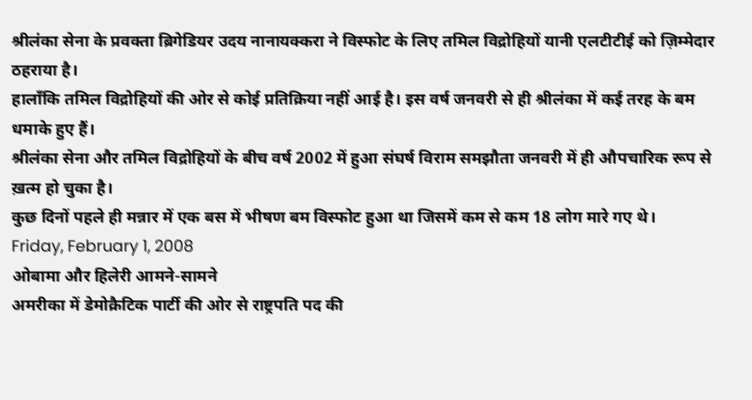श्रीलंका सेना के प्रवक्ता ब्रिगेडियर उदय नानायक्करा ने विस्फोट के लिए तमिल विद्रोहियों यानी एलटीटीई को ज़िम्मेदार ठहराया है।
हालाँकि तमिल विद्रोहियों की ओर से कोई प्रतिक्रिया नहीं आई है। इस वर्ष जनवरी से ही श्रीलंका में कई तरह के बम धमाके हुए हैं।
श्रीलंका सेना और तमिल विद्रोहियों के बीच वर्ष 2002 में हुआ संघर्ष विराम समझौता जनवरी में ही औपचारिक रूप से ख़त्म हो चुका है।
कुछ दिनों पहले ही मन्नार में एक बस में भीषण बम विस्फोट हुआ था जिसमें कम से कम 18 लोग मारे गए थे।
Friday, February 1, 2008
ओबामा और हिलेरी आमने-सामने
अमरीका में डेमोक्रैटिक पार्टी की ओर से राष्ट्रपति पद की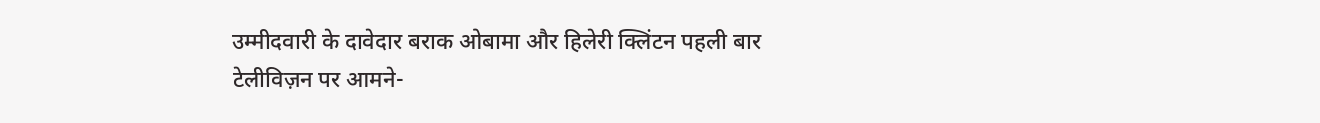उम्मीदवारी के दावेदार बराक ओबामा और हिलेरी क्लिंटन पहली बार टेलीविज़न पर आमने-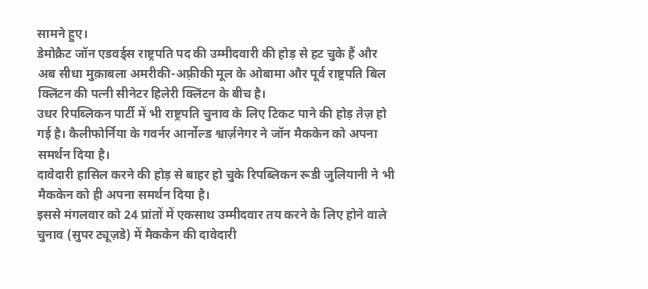सामने हुए।
डेमोक्रैट जॉन एडवर्ड्स राष्ट्रपति पद की उम्मीदवारी की होड़ से हट चुके हैं और अब सीधा मुक़ाबला अमरीकी-अफ़्रीकी मूल के ओबामा और पूर्व राष्ट्रपति बिल क्लिंटन की पत्नी सीनेटर हिलेरी क्लिंटन के बीच है।
उधर रिपब्लिकन पार्टी में भी राष्ट्रपति चुनाव के लिए टिकट पाने की होड़ तेज़ हो गई है। कैलीफोर्निया के गवर्नर आर्नोल्ड श्वार्ज़नेगर ने जॉन मैककेन को अपना समर्थन दिया है।
दावेदारी हासिल करने की होड़ से बाहर हो चुके रिपब्लिकन रूडी जुलियानी ने भी मैककेन को ही अपना समर्थन दिया है।
इससे मंगलवार को 24 प्रांतों में एकसाथ उम्मीदवार तय करने के लिए होने वाले चुनाव (सुपर ट्यूज़डे) में मैककेन की दावेदारी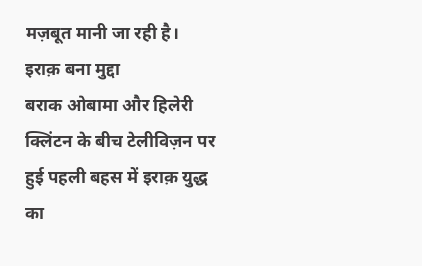मज़बूत मानी जा रही है।
इराक़ बना मुद्दा
बराक ओबामा और हिलेरी क्लिंटन के बीच टेलीविज़न पर हुई पहली बहस में इराक़ युद्ध का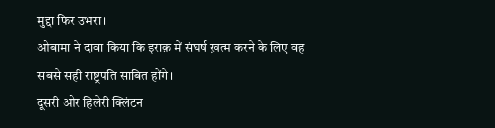मुद्दा फिर उभरा।
ओबामा ने दावा किया कि इराक़ में संघर्ष ख़त्म करने के लिए वह सबसे सही राष्ट्रपति साबित होंगे।
दूसरी ओर हिलेरी क्लिंटन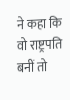ने कहा कि वो राष्ट्रपति बनीं तो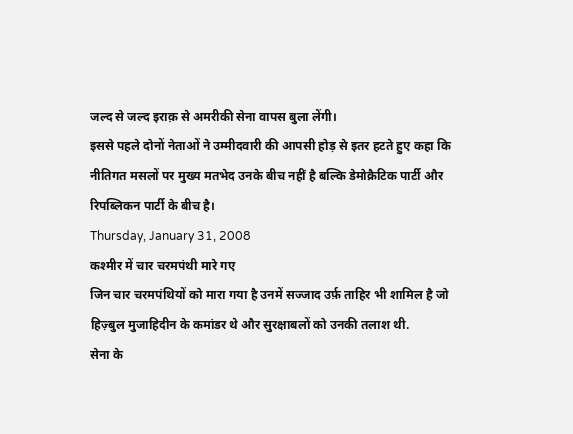जल्द से जल्द इराक़ से अमरीकी सेना वापस बुला लेंगी।
इससे पहले दोनों नेताओं ने उम्मीदवारी की आपसी होड़ से इतर हटते हुए कहा कि नीतिगत मसलों पर मुख्य मतभेद उनके बीच नहीं है बल्कि डेमोक्रैटिक पार्टी और रिपब्लिकन पार्टी के बीच है।
Thursday, January 31, 2008
कश्मीर में चार चरमपंथी मारे गए
जिन चार चरमपंथियों को मारा गया है उनमें सज्जाद उर्फ़ ताहिर भी शामिल है जो हिज़्बुल मुजाहिदीन के कमांडर थे और सुरक्षाबलों को उनकी तलाश थी.
सेना के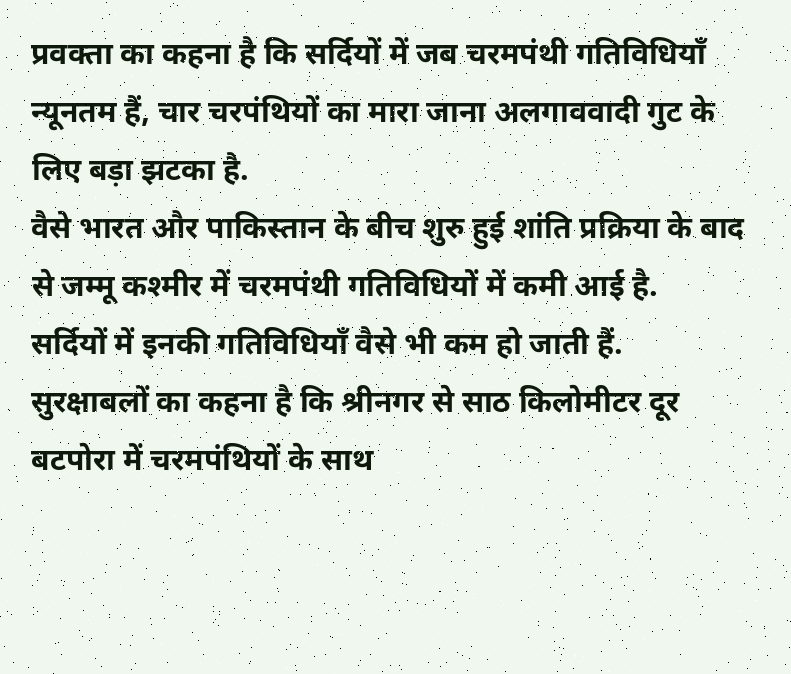प्रवक्ता का कहना है कि सर्दियों में जब चरमपंथी गतिविधियाँ न्यूनतम हैं, चार चरपंथियों का मारा जाना अलगाववादी गुट के लिए बड़ा झटका है.
वैसे भारत और पाकिस्तान के बीच शुरु हुई शांति प्रक्रिया के बाद से जम्मू कश्मीर में चरमपंथी गतिविधियों में कमी आई है.
सर्दियों में इनकी गतिविधियाँ वैसे भी कम हो जाती हैं.
सुरक्षाबलों का कहना है कि श्रीनगर से साठ किलोमीटर दूर बटपोरा में चरमपंथियों के साथ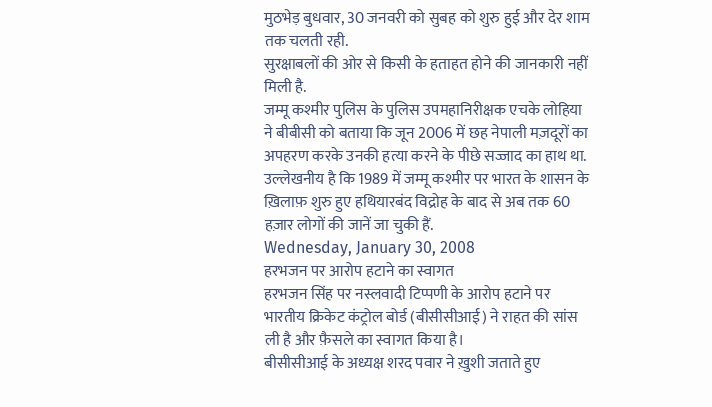मुठभेड़ बुधवार, 30 जनवरी को सुबह को शुरु हुई और देर शाम तक चलती रही.
सुरक्षाबलों की ओर से किसी के हताहत होने की जानकारी नहीं मिली है.
जम्मू कश्मीर पुलिस के पुलिस उपमहानिरीक्षक एचके लोहिया ने बीबीसी को बताया कि जून 2006 में छह नेपाली मज़दूरों का अपहरण करके उनकी हत्या करने के पीछे सज्जाद का हाथ था.
उल्लेखनीय है कि 1989 में जम्मू कश्मीर पर भारत के शासन के ख़िलाफ़ शुरु हुए हथियारबंद विद्रोह के बाद से अब तक 60 हज़ार लोगों की जानें जा चुकी हैं.
Wednesday, January 30, 2008
हरभजन पर आरोप हटाने का स्वागत
हरभजन सिंह पर नस्लवादी टिप्पणी के आरोप हटाने पर भारतीय क्रिकेट कंट्रोल बोर्ड (बीसीसीआई) ने राहत की सांस ली है और फ़ैसले का स्वागत किया है।
बीसीसीआई के अध्यक्ष शरद पवार ने ख़ुशी जताते हुए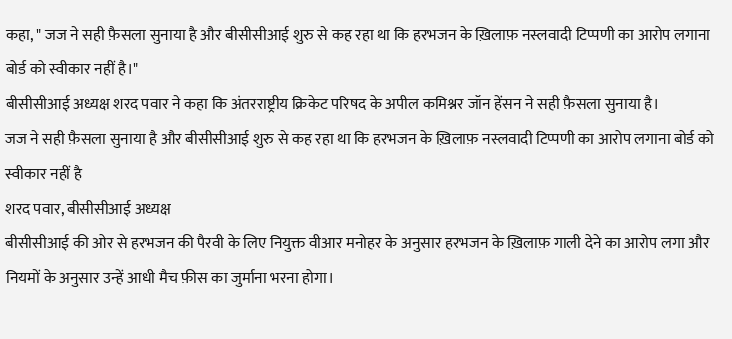कहा, " जज ने सही फ़ैसला सुनाया है और बीसीसीआई शुरु से कह रहा था कि हरभजन के ख़िलाफ़ नस्लवादी टिप्पणी का आरोप लगाना बोर्ड को स्वीकार नहीं है।"
बीसीसीआई अध्यक्ष शरद पवार ने कहा कि अंतरराष्ट्रीय क्रिकेट परिषद के अपील कमिश्नर जॉन हेंसन ने सही फ़ैसला सुनाया है।
जज ने सही फ़ैसला सुनाया है और बीसीसीआई शुरु से कह रहा था कि हरभजन के ख़िलाफ़ नस्लवादी टिप्पणी का आरोप लगाना बोर्ड को स्वीकार नहीं है
शरद पवार, बीसीसीआई अध्यक्ष
बीसीसीआई की ओर से हरभजन की पैरवी के लिए नियुक्त वीआर मनोहर के अनुसार हरभजन के ख़िलाफ़ गाली देने का आरोप लगा और नियमों के अनुसार उन्हें आधी मैच फ़ीस का जुर्माना भरना होगा।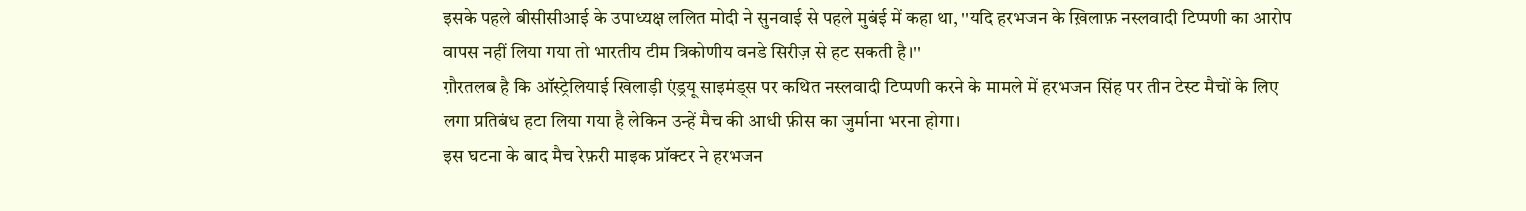इसके पहले बीसीसीआई के उपाध्यक्ष ललित मोदी ने सुनवाई से पहले मुबंई में कहा था, ''यदि हरभजन के ख़िलाफ़ नस्लवादी टिप्पणी का आरोप वापस नहीं लिया गया तो भारतीय टीम त्रिकोणीय वनडे सिरीज़ से हट सकती है।''
ग़ौरतलब है कि ऑस्ट्रेलियाई खिलाड़ी एंड्रयू साइमंड्स पर कथित नस्लवादी टिप्पणी करने के मामले में हरभजन सिंह पर तीन टेस्ट मैचों के लिए लगा प्रतिबंध हटा लिया गया है लेकिन उन्हें मैच की आधी फ़ीस का जुर्माना भरना होगा।
इस घटना के बाद मैच रेफ़री माइक प्रॉक्टर ने हरभजन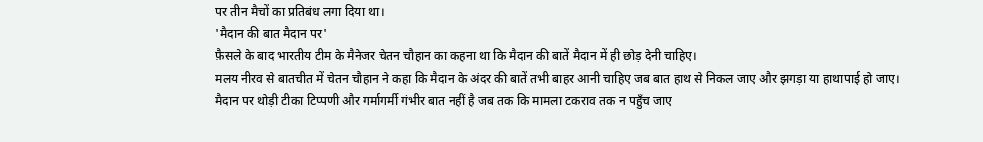पर तीन मैचों का प्रतिबंध लगा दिया था।
'मैदान की बात मैदान पर'
फ़ैसले के बाद भारतीय टीम के मैनेजर चेतन चौहान का कहना था कि मैदान की बातें मैदान में ही छोड़ देनी चाहिए।
मलय नीरव से बातचीत में चेतन चौहान ने कहा कि मैदान के अंदर की बातें तभी बाहर आनी चाहिए जब बात हाथ से निकल जाए और झगड़ा या हाथापाई हो जाए।
मैदान पर थोड़ी टीका टिप्पणी और गर्मागर्मी गंभीर बात नहीं है जब तक कि मामला टकराव तक न पहुँच जाए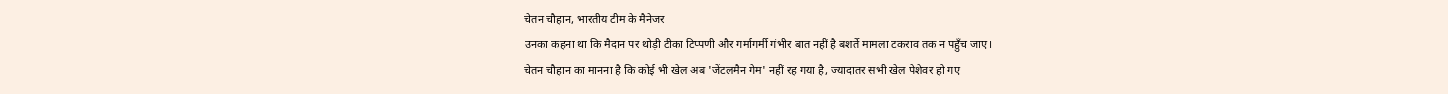चेतन चौहान, भारतीय टीम के मैनेजर
उनका कहना था कि मैदान पर थोड़ी टीका टिप्पणी और गर्मागर्मी गंभीर बात नहीं है बशर्ते मामला टकराव तक न पहुँच जाए।
चेतन चौहान का मानना है कि कोई भी खेल अब 'जेंटलमैन गेम' नहीं रह गया है, ज्यादातर सभी खेल पेशेवर हो गए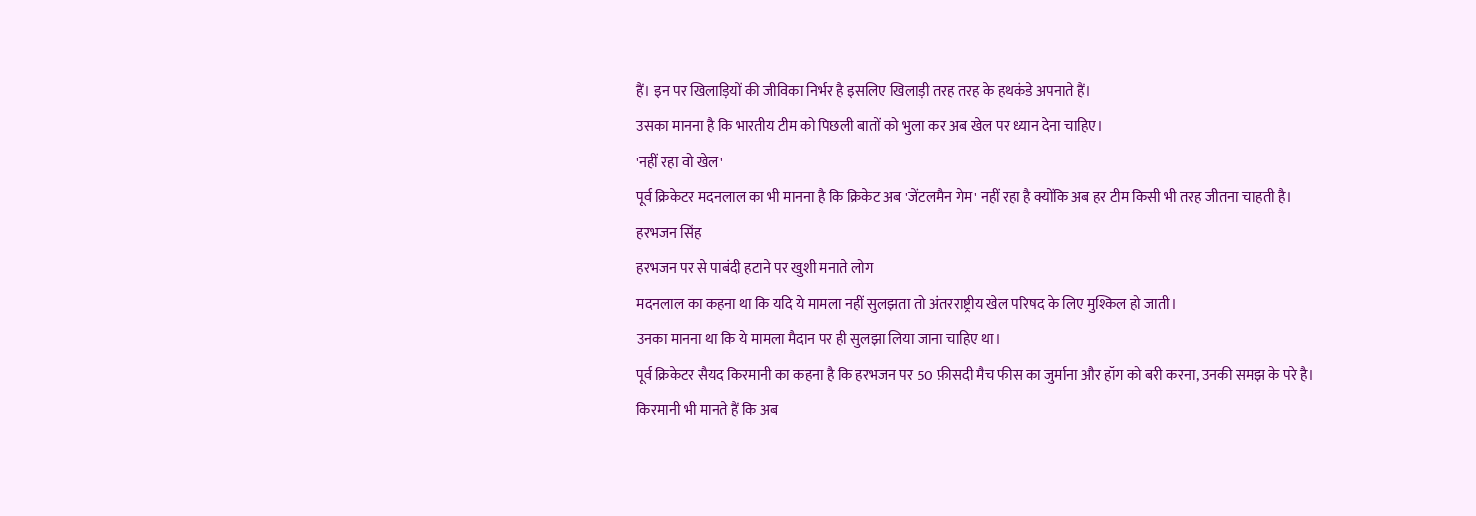हैं। इन पर खिलाड़ियों की जीविका निर्भर है इसलिए खिलाड़ी तरह तरह के हथकंडे अपनाते हैं।
उसका मानना है कि भारतीय टीम को पिछली बातों को भुला कर अब खेल पर ध्यान देना चाहिए।
'नहीं रहा वो खेल'
पूर्व क्रिकेटर मदनलाल का भी मानना है कि क्रिकेट अब 'जेंटलमैन गेम' नहीं रहा है क्योंकि अब हर टीम किसी भी तरह जीतना चाहती है।
हरभजन सिंह
हरभजन पर से पाबंदी हटाने पर खुशी मनाते लोग
मदनलाल का कहना था कि यदि ये मामला नहीं सुलझता तो अंतरराष्ट्रीय खेल परिषद के लिए मुश्किल हो जाती।
उनका मानना था कि ये मामला मैदान पर ही सुलझा लिया जाना चाहिए था।
पूर्व क्रिकेटर सैयद किरमानी का कहना है कि हरभजन पर 50 फ़ीसदी मैच फीस का जुर्माना और हॉग को बरी करना, उनकी समझ के परे है।
किरमानी भी मानते हैं कि अब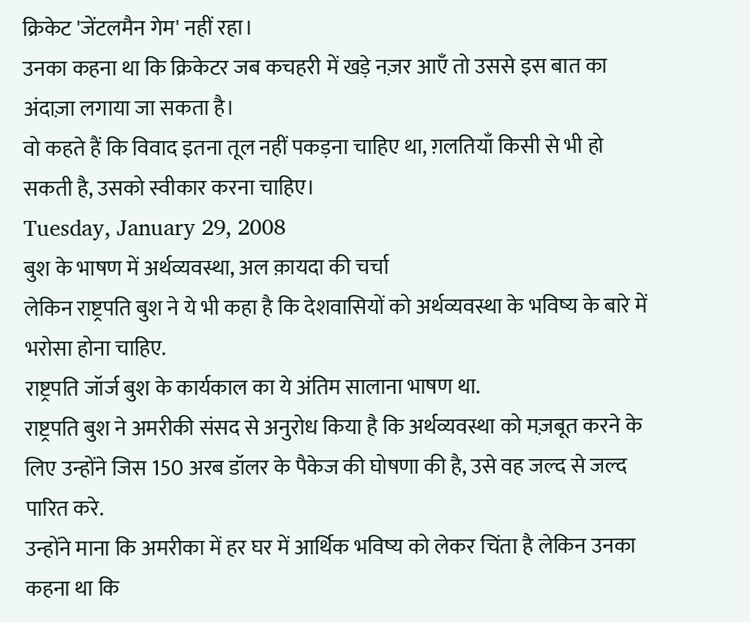क्रिकेट 'जेंटलमैन गेम' नहीं रहा।
उनका कहना था कि क्रिकेटर जब कचहरी में खड़े नज़र आएँ तो उससे इस बात का अंदाज़ा लगाया जा सकता है।
वो कहते हैं कि विवाद इतना तूल नहीं पकड़ना चाहिए था, ग़लतियाँ किसी से भी हो सकती है, उसको स्वीकार करना चाहिए।
Tuesday, January 29, 2008
बुश के भाषण में अर्थव्यवस्था, अल क़ायदा की चर्चा
लेकिन राष्ट्रपति बुश ने ये भी कहा है कि देशवासियों को अर्थव्यवस्था के भविष्य के बारे में भरोसा होना चाहिए.
राष्ट्रपति जॉर्ज बुश के कार्यकाल का ये अंतिम सालाना भाषण था.
राष्ट्रपति बुश ने अमरीकी संसद से अनुरोध किया है कि अर्थव्यवस्था को मज़बूत करने के लिए उन्होंने जिस 150 अरब डॉलर के पैकेज की घोषणा की है, उसे वह जल्द से जल्द पारित करे.
उन्होंने माना कि अमरीका में हर घर में आर्थिक भविष्य को लेकर चिंता है लेकिन उनका कहना था कि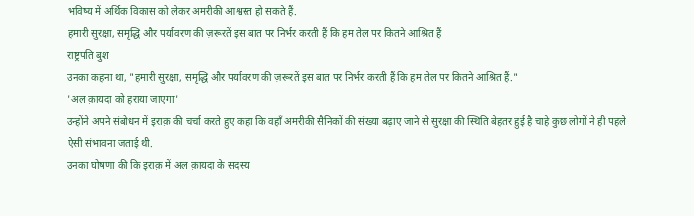भविष्य में अर्थिक विकास को लेकर अमरीकी आश्वस्त हो सकते हैं.
हमारी सुरक्षा, समृद्धि और पर्यावरण की ज़रूरतें इस बात पर निर्भर करती हैं कि हम तेल पर कितने आश्रित हैं
राष्ट्रपति बुश
उनका कहना था, "हमारी सुरक्षा, समृद्धि और पर्यावरण की ज़रूरतें इस बात पर निर्भर करती हैं कि हम तेल पर कितने आश्रित हैं."
'अल क़ायदा को हराया जाएगा'
उन्होंने अपने संबोधन में इराक़ की चर्चा करते हुए कहा कि वहाँ अमरीकी सैनिकों की संख्या बढ़ाए जाने से सुरक्षा की स्थिति बेहतर हुई है चाहे कुछ लोगों ने ही पहले ऐसी संभावना जताई थी.
उनका घोषणा की कि इराक़ में अल क़ायदा के सदस्य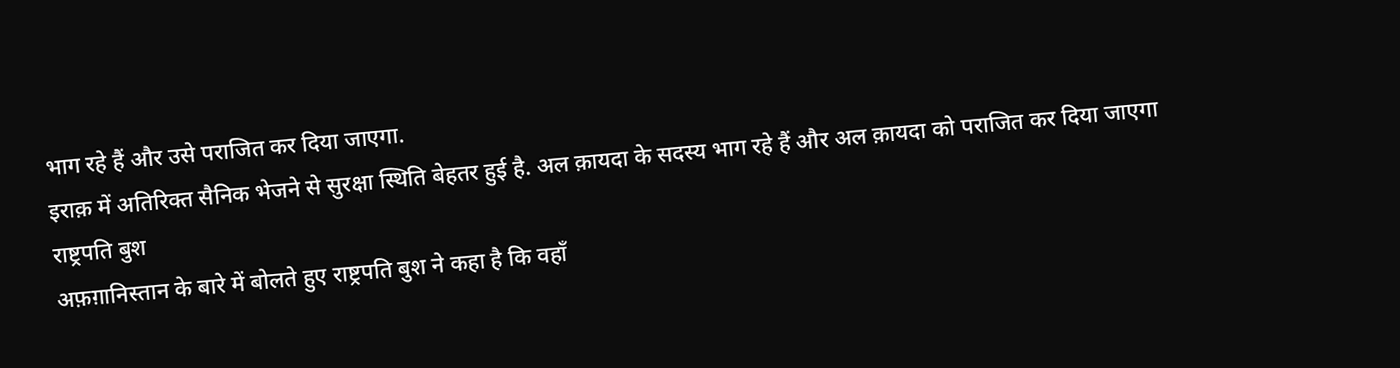भाग रहे हैं और उसे पराजित कर दिया जाएगा.
इराक़ में अतिरिक्त सैनिक भेजने से सुरक्षा स्थिति बेहतर हुई है. अल क़ायदा के सदस्य भाग रहे हैं और अल क़ायदा को पराजित कर दिया जाएगा
राष्ट्रपति बुश
अफ़ग़ानिस्तान के बारे में बोलते हुए राष्ट्रपति बुश ने कहा है कि वहाँ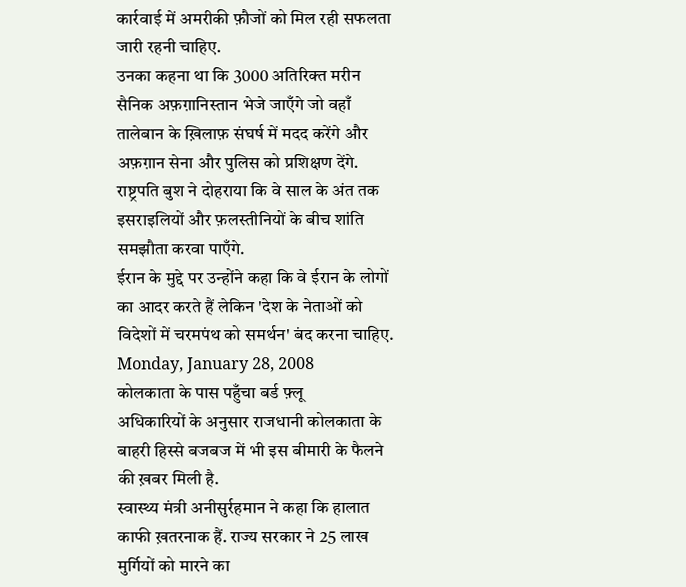कार्रवाई में अमरीकी फ़ौजों को मिल रही सफलता जारी रहनी चाहिए.
उनका कहना था कि 3000 अतिरिक्त मरीन सैनिक अफ़ग़ानिस्तान भेजे जाएँगे जो वहाँ तालेबान के ख़िलाफ़ संघर्ष में मदद करेंगे और अफ़ग़ान सेना और पुलिस को प्रशिक्षण देंगे.
राष्ट्रपति बुश ने दोहराया कि वे साल के अंत तक इसराइलियों और फ़लस्तीनियों के बीच शांति समझौता करवा पाएँगे.
ईरान के मुद्दे पर उन्होंने कहा कि वे ईरान के लोगों का आदर करते हैं लेकिन 'देश के नेताओं को विदेशों में चरमपंथ को समर्थन' बंद करना चाहिए.
Monday, January 28, 2008
कोलकाता के पास पहुँचा बर्ड फ़्लू
अधिकारियों के अनुसार राजधानी कोलकाता के बाहरी हिस्से बजबज में भी इस बीमारी के फैलने की ख़बर मिली है.
स्वास्थ्य मंत्री अनीसुर्रहमान ने कहा कि हालात काफी ख़तरनाक हैं. राज्य सरकार ने 25 लाख मुर्गियों को मारने का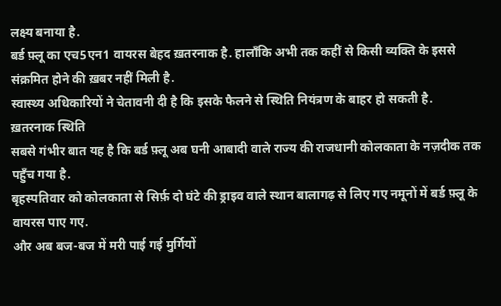लक्ष्य बनाया है.
बर्ड फ़्लू का एच5एन1 वायरस बेहद ख़तरनाक है. हालाँकि अभी तक कहीं से किसी व्यक्ति के इससे संक्रमित होने की ख़बर नहीं मिली है.
स्वास्थ्य अधिकारियों ने चेतावनी दी है कि इसके फैलने से स्थिति नियंत्रण के बाहर हो सकती है.
ख़तरनाक स्थिति
सबसे गंभीर बात यह है कि बर्ड फ़्लू अब घनी आबादी वाले राज्य की राजधानी कोलकाता के नज़दीक तक पहुँच गया है.
बृहस्पतिवार को कोलकाता से सिर्फ़ दो घंटे की ड्राइव वाले स्थान बालागढ़ से लिए गए नमूनों में बर्ड फ़्लू के वायरस पाए गए.
और अब बज-बज में मरी पाई गई मुर्गियों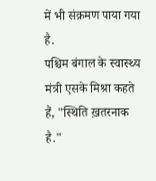में भी संक्रमण पाया गया है.
पश्चिम बंगाल के स्वास्थ्य मंत्री एसके मिश्रा कहते हैं, "स्थिति ख़तरनाक है."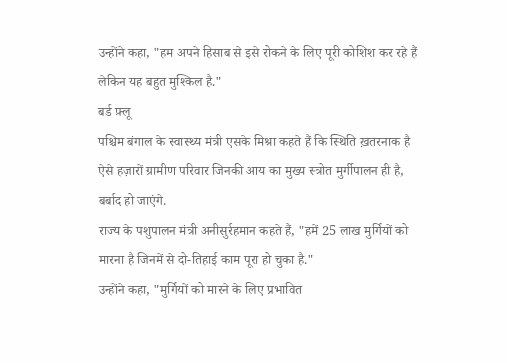उन्होंने कहा, "हम अपने हिसाब से इसे रोकने के लिए पूरी कोशिश कर रहे हैं लेकिन यह बहुत मुश्किल है."
बर्ड फ़्लू
पश्चिम बंगाल के स्वास्थ्य मंत्री एसके मिश्रा कहते हैं कि स्थिति ख़तरनाक है
ऐसे हज़ारों ग्रामीण परिवार जिनकी आय का मुख्य स्त्रोत मुर्गीपालन ही है, बर्बाद हो जाएंगे.
राज्य के पशुपालन मंत्री अनीसुर्रहमान कहते हैं, "हमें 25 लाख मुर्गियों को मारना है जिनमें से दो-तिहाई काम पूरा हो चुका है."
उन्होंने कहा, "मुर्गियों को मारने के लिए प्रभावित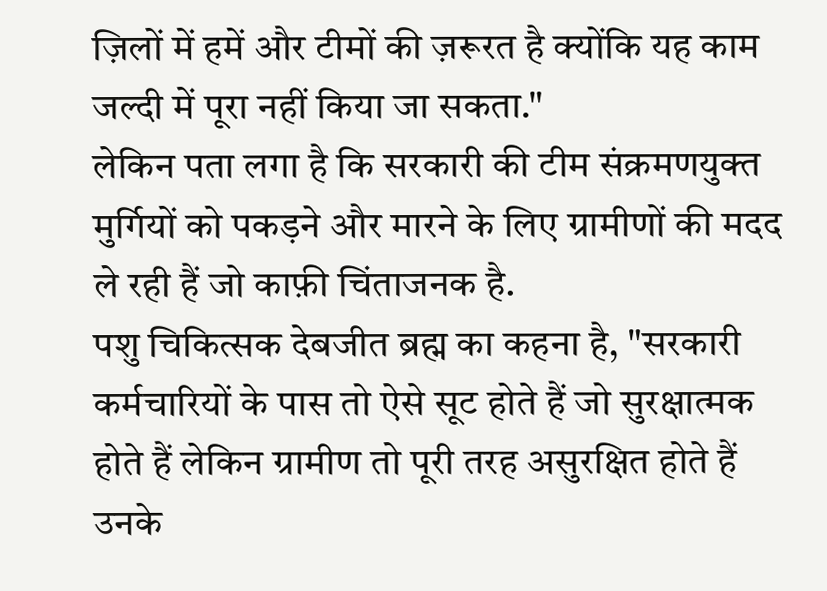ज़िलों में हमें और टीमों की ज़रूरत है क्योंकि यह काम जल्दी में पूरा नहीं किया जा सकता."
लेकिन पता लगा है कि सरकारी की टीम संक्रमणयुक्त मुर्गियों को पकड़ने और मारने के लिए ग्रामीणों की मदद ले रही हैं जो काफ़ी चिंताजनक है.
पशु चिकित्सक देबजीत ब्रह्म का कहना है, "सरकारी कर्मचारियों के पास तो ऐसे सूट होते हैं जो सुरक्षात्मक होते हैं लेकिन ग्रामीण तो पूरी तरह असुरक्षित होते हैं उनके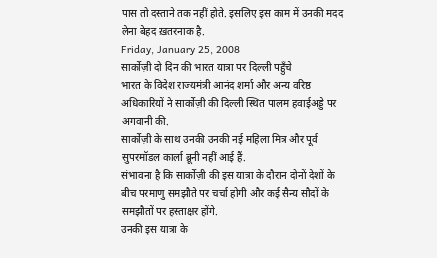पास तो दस्ताने तक नहीं होते. इसलिए इस काम में उनकी मदद लेना बेहद ख़तरनाक है.
Friday, January 25, 2008
सार्कोज़ी दो दिन की भारत यात्रा पर दिल्ली पहुँचे
भारत के विदेश राज्यमंत्री आनंद शर्मा और अन्य वरिष्ठ अधिकारियों ने सार्कोज़ी की दिल्ली स्थित पालम हवाईअड्डे पर अगवानी की.
सार्कोज़ी के साथ उनकी उनकी नई महिला मित्र और पूर्व सुपरमॉडल कार्ला ब्रूनी नहीं आई हैं.
संभावना है कि सार्कोज़ी की इस यात्रा के दौरान दोनों देशों के बीच परमाणु समझौते पर चर्चा होगी और कई सैन्य सौदों के समझौतों पर हस्ताक्षर होंगे.
उनकी इस यात्रा के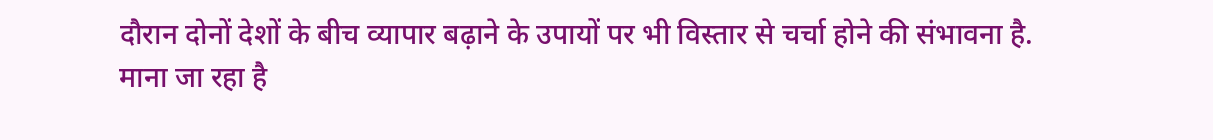दौरान दोनों देशों के बीच व्यापार बढ़ाने के उपायों पर भी विस्तार से चर्चा होने की संभावना है.
माना जा रहा है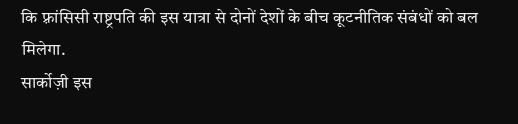कि फ़्रांसिसी राष्ट्रपति की इस यात्रा से दोनों देशों के बीच कूटनीतिक संबंधों को बल मिलेगा.
सार्कोज़ी इस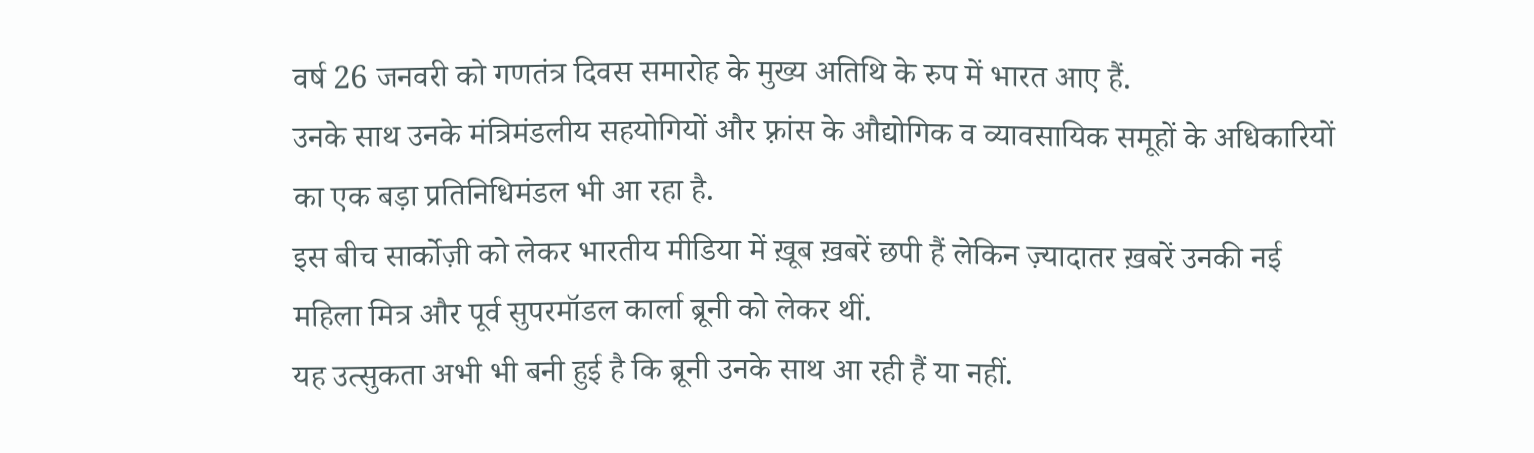वर्ष 26 जनवरी को गणतंत्र दिवस समारोह के मुख्य अतिथि के रुप में भारत आए हैं.
उनके साथ उनके मंत्रिमंडलीय सहयोगियों और फ़्रांस के औद्योगिक व व्यावसायिक समूहों के अधिकारियों का एक बड़ा प्रतिनिधिमंडल भी आ रहा है.
इस बीच सार्कोज़ी को लेकर भारतीय मीडिया में ख़ूब ख़बरें छपी हैं लेकिन ज़्यादातर ख़बरें उनकी नई महिला मित्र और पूर्व सुपरमॉडल कार्ला ब्रूनी को लेकर थीं.
यह उत्सुकता अभी भी बनी हुई है कि ब्रूनी उनके साथ आ रही हैं या नहीं.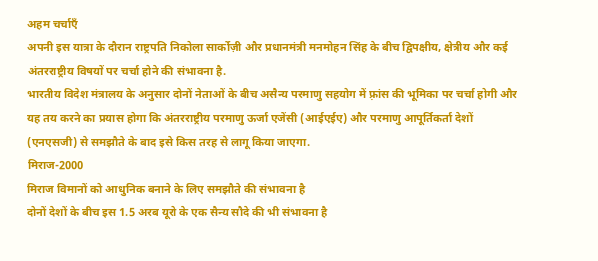अहम चर्चाएँ
अपनी इस यात्रा के दौरान राष्ट्रपति निकोला सार्कोज़ी और प्रधानमंत्री मनमोहन सिंह के बीच द्विपक्षीय, क्षेत्रीय और कई अंतरराष्ट्रीय विषयों पर चर्चा होने की संभावना है.
भारतीय विदेश मंत्रालय के अनुसार दोनों नेताओं के बीच असैन्य परमाणु सहयोग में फ़्रांस की भूमिका पर चर्चा होगी और यह तय करने का प्रयास होगा कि अंतरराष्ट्रीय परमाणु ऊर्जा एजेंसी (आईएईए) और परमाणु आपूर्तिकर्ता देशों (एनएसजी) से समझौते के बाद इसे किस तरह से लागू किया जाएगा.
मिराज-2000
मिराज विमानों को आधुनिक बनाने के लिए समझौते की संभावना है
दोनों देशों के बीच इस 1.5 अरब यूरो के एक सैन्य सौदे की भी संभावना है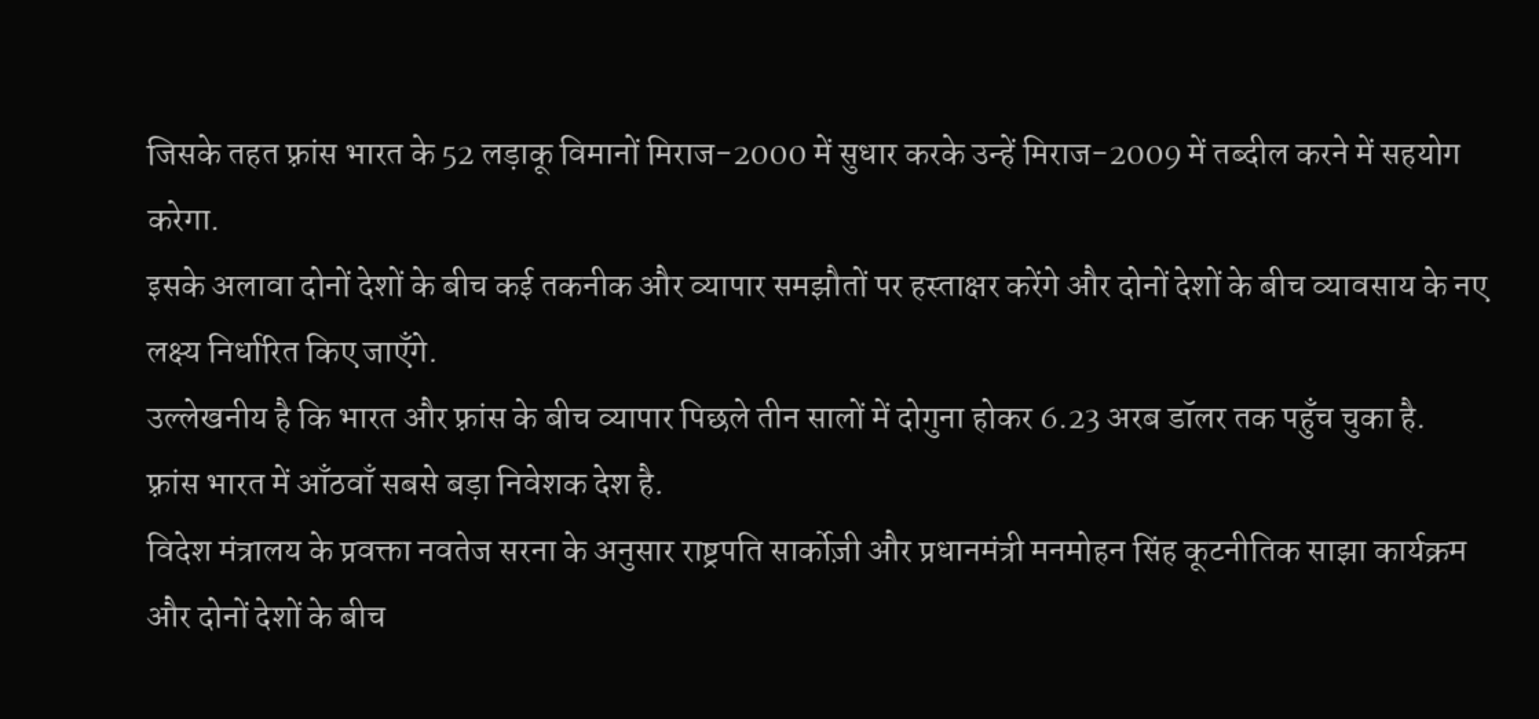जिसके तहत फ़्रांस भारत के 52 लड़ाकू विमानों मिराज-2000 में सुधार करके उन्हें मिराज-2009 में तब्दील करने में सहयोग करेगा.
इसके अलावा दोनों देशों के बीच कई तकनीक और व्यापार समझौतों पर हस्ताक्षर करेंगे और दोनों देशों के बीच व्यावसाय के नए लक्ष्य निर्धारित किए जाएँगे.
उल्लेखनीय है कि भारत और फ़्रांस के बीच व्यापार पिछले तीन सालों में दोगुना होकर 6.23 अरब डॉलर तक पहुँच चुका है.
फ़्रांस भारत में आँठवाँ सबसे बड़ा निवेशक देश है.
विदेश मंत्रालय के प्रवक्ता नवतेज सरना के अनुसार राष्ट्रपति सार्कोज़ी और प्रधानमंत्री मनमोहन सिंह कूटनीतिक साझा कार्यक्रम और दोनों देशों के बीच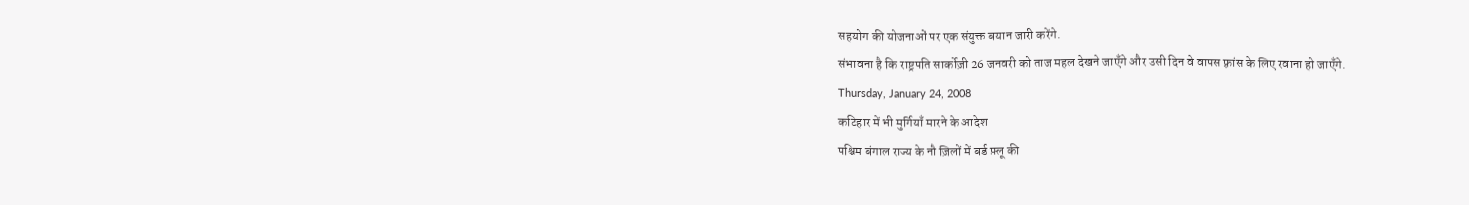सहयोग की योजनाओं पर एक संयुक्त बयान जारी करेंगे.
संभावना है कि राष्ट्रपति सार्कोज़ी 26 जनवरी को ताज महल देखने जाएँगे और उसी दिन वे वापस फ़्रांस के लिए रवाना हो जाएँगे.
Thursday, January 24, 2008
कटिहार में भी मुर्गियाँ मारने के आदेश
पश्चिम बंगाल राज्य के नौ ज़िलों में बर्ड फ़्लू की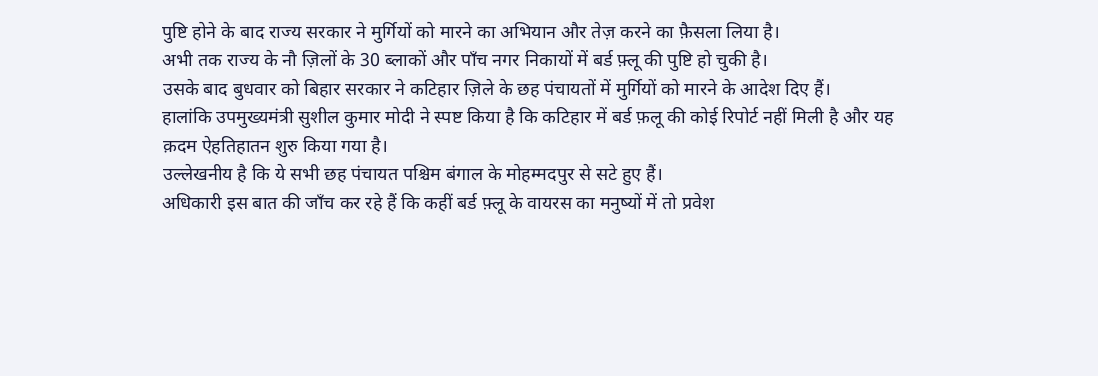पुष्टि होने के बाद राज्य सरकार ने मुर्गियों को मारने का अभियान और तेज़ करने का फ़ैसला लिया है।
अभी तक राज्य के नौ ज़िलों के 30 ब्लाकों और पाँच नगर निकायों में बर्ड फ़्लू की पुष्टि हो चुकी है।
उसके बाद बुधवार को बिहार सरकार ने कटिहार ज़िले के छह पंचायतों में मुर्गियों को मारने के आदेश दिए हैं।
हालांकि उपमुख्यमंत्री सुशील कुमार मोदी ने स्पष्ट किया है कि कटिहार में बर्ड फ़लू की कोई रिपोर्ट नहीं मिली है और यह क़दम ऐहतिहातन शुरु किया गया है।
उल्लेखनीय है कि ये सभी छह पंचायत पश्चिम बंगाल के मोहम्मदपुर से सटे हुए हैं।
अधिकारी इस बात की जाँच कर रहे हैं कि कहीं बर्ड फ़्लू के वायरस का मनुष्यों में तो प्रवेश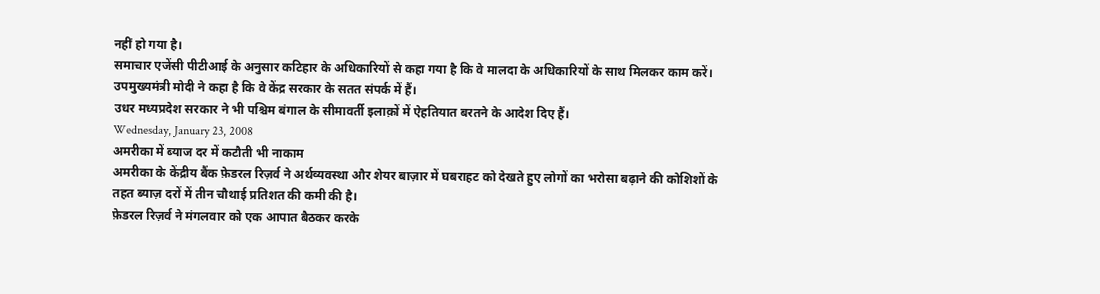नहीं हो गया है।
समाचार एजेंसी पीटीआई के अनुसार कटिहार के अधिकारियों से कहा गया है कि वे मालदा के अधिकारियों के साथ मिलकर काम करें।
उपमुख्यमंत्री मोदी ने कहा है कि वे केंद्र सरकार के सतत संपर्क में हैं।
उधर मध्यप्रदेश सरकार ने भी पश्चिम बंगाल के सीमावर्ती इलाक़ों में ऐहतियात बरतने के आदेश दिए हैं।
Wednesday, January 23, 2008
अमरीका में ब्याज दर में कटौती भी नाकाम
अमरीका के केंद्रीय बैंक फ़ेडरल रिज़र्व ने अर्थव्यवस्था और शेयर बाज़ार में घबराहट को देखते हुए लोगों का भरोसा बढ़ाने की कोशिशों के तहत ब्याज़ दरों में तीन चौथाई प्रतिशत की कमी की है।
फ़ेडरल रिज़र्व ने मंगलवार को एक आपात बैठकर करके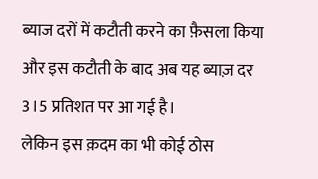ब्याज दरों में कटौती करने का फ़ैसला किया और इस कटौती के बाद अब यह ब्याज़ दर 3।5 प्रतिशत पर आ गई है।
लेकिन इस क़दम का भी कोई ठोस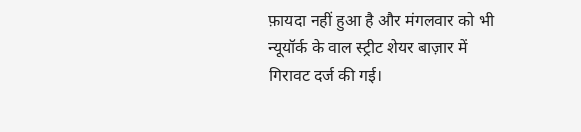फ़ायदा नहीं हुआ है और मंगलवार को भी न्यूयॉर्क के वाल स्ट्रीट शेयर बाज़ार में गिरावट दर्ज की गई।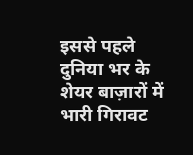इससे पहले दुनिया भर के शेयर बाज़ारों में भारी गिरावट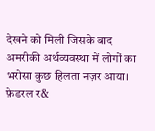देखने को मिली जिसके बाद अमरीकी अर्थव्यवस्था में लोगों का भरोसा कुछ हिलता नज़र आया।
फ़ेडरल र&